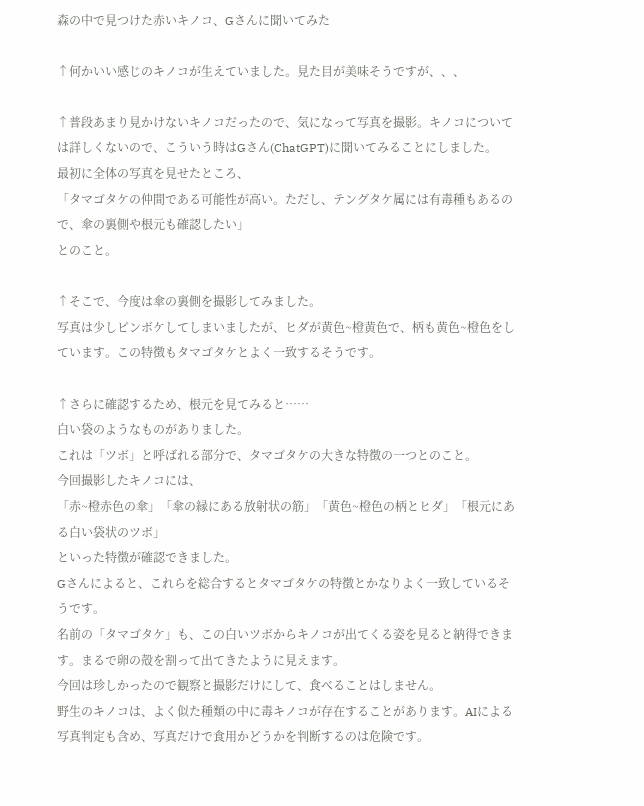森の中で見つけた赤いキノコ、Gさんに聞いてみた

↑何かいい感じのキノコが生えていました。見た目が美味そうですが、、、

↑普段あまり見かけないキノコだったので、気になって写真を撮影。キノコについては詳しくないので、こういう時はGさん(ChatGPT)に聞いてみることにしました。
最初に全体の写真を見せたところ、
「タマゴタケの仲間である可能性が高い。ただし、テングタケ属には有毒種もあるので、傘の裏側や根元も確認したい」
とのこと。

↑そこで、今度は傘の裏側を撮影してみました。
写真は少しピンボケしてしまいましたが、ヒダが黄色~橙黄色で、柄も黄色~橙色をしています。この特徴もタマゴタケとよく一致するそうです。

↑さらに確認するため、根元を見てみると……
白い袋のようなものがありました。
これは「ツボ」と呼ばれる部分で、タマゴタケの大きな特徴の一つとのこと。
今回撮影したキノコには、
「赤~橙赤色の傘」「傘の縁にある放射状の筋」「黄色~橙色の柄とヒダ」「根元にある白い袋状のツボ」
といった特徴が確認できました。
Gさんによると、これらを総合するとタマゴタケの特徴とかなりよく一致しているそうです。
名前の「タマゴタケ」も、この白いツボからキノコが出てくる姿を見ると納得できます。まるで卵の殻を割って出てきたように見えます。
今回は珍しかったので観察と撮影だけにして、食べることはしません。
野生のキノコは、よく似た種類の中に毒キノコが存在することがあります。AIによる写真判定も含め、写真だけで食用かどうかを判断するのは危険です。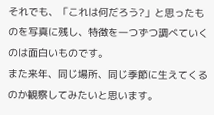それでも、「これは何だろう?」と思ったものを写真に残し、特徴を一つずつ調べていくのは面白いものです。
また来年、同じ場所、同じ季節に生えてくるのか観察してみたいと思います。